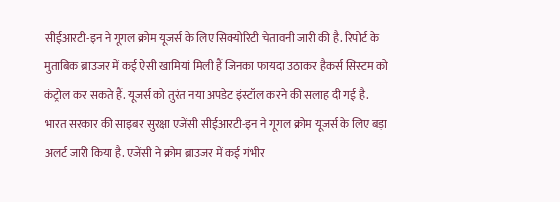सीईआरटी-इन ने गूगल क्रोम यूजर्स के लिए सिक्योरिटी चेतावनी जारी की है. रिपोर्ट के मुताबिक ब्राउजर में कई ऐसी खामियां मिली हैं जिनका फायदा उठाकर हैकर्स सिस्टम को कंट्रोल कर सकते हैं. यूजर्स को तुरंत नया अपडेट इंस्टॉल करने की सलाह दी गई है.
भारत सरकार की साइबर सुरक्षा एजेंसी सीईआरटी-इन ने गूगल क्रोम यूजर्स के लिए बड़ा अलर्ट जारी किया है. एजेंसी ने क्रोम ब्राउजर में कई गंभीर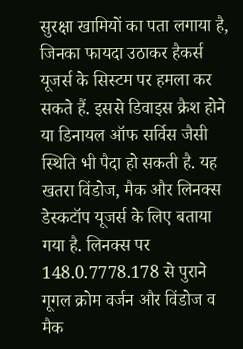सुरक्षा खामियों का पता लगाया है, जिनका फायदा उठाकर हैकर्स यूजर्स के सिस्टम पर हमला कर सकते हैं. इससे डिवाइस क्रैश होने या डिनायल ऑफ सर्विस जैसी स्थिति भी पैदा हो सकती है. यह खतरा विंडोज, मैक और लिनक्स डेस्कटॉप यूजर्स के लिए बताया गया है. लिनक्स पर 148.0.7778.178 से पुराने गूगल क्रोम वर्जन और विंडोज व मैक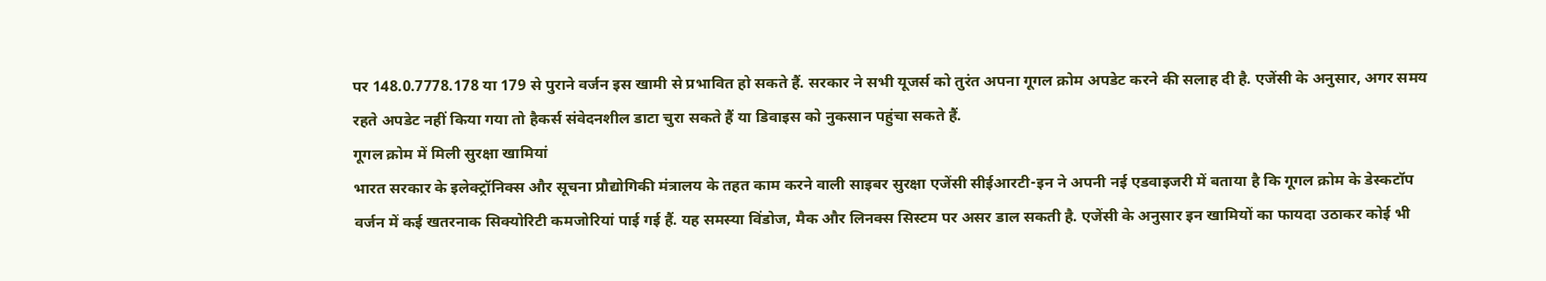पर 148.0.7778.178 या 179 से पुराने वर्जन इस खामी से प्रभावित हो सकते हैं. सरकार ने सभी यूजर्स को तुरंत अपना गूगल क्रोम अपडेट करने की सलाह दी है. एजेंसी के अनुसार, अगर समय रहते अपडेट नहीं किया गया तो हैकर्स संवेदनशील डाटा चुरा सकते हैं या डिवाइस को नुकसान पहुंचा सकते हैं.
गूगल क्रोम में मिली सुरक्षा खामियां
भारत सरकार के इलेक्ट्रॉनिक्स और सूचना प्रौद्योगिकी मंत्रालय के तहत काम करने वाली साइबर सुरक्षा एजेंसी सीईआरटी-इन ने अपनी नई एडवाइजरी में बताया है कि गूगल क्रोम के डेस्कटॉप वर्जन में कई खतरनाक सिक्योरिटी कमजोरियां पाई गई हैं. यह समस्या विंडोज, मैक और लिनक्स सिस्टम पर असर डाल सकती है. एजेंसी के अनुसार इन खामियों का फायदा उठाकर कोई भी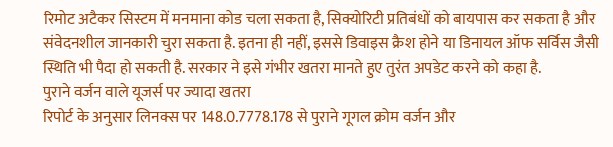रिमोट अटैकर सिस्टम में मनमाना कोड चला सकता है, सिक्योरिटी प्रतिबंधों को बायपास कर सकता है और संवेदनशील जानकारी चुरा सकता है. इतना ही नहीं, इससे डिवाइस क्रैश होने या डिनायल ऑफ सर्विस जैसी स्थिति भी पैदा हो सकती है. सरकार ने इसे गंभीर खतरा मानते हुए तुरंत अपडेट करने को कहा है.
पुराने वर्जन वाले यूजर्स पर ज्यादा खतरा
रिपोर्ट के अनुसार लिनक्स पर 148.0.7778.178 से पुराने गूगल क्रोम वर्जन और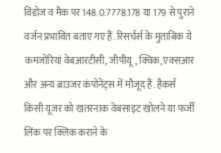विंडोज व मैक पर 148.0.7778.178 या 179 से पुराने वर्जन प्रभावित बताए गए हैं. रिसर्चर्स के मुताबिक ये कमजोरियां वेबआरटीसी, जीपीयू, क्विक, एक्सआर और अन्य ब्राउजर कंपोनेंट्स में मौजूद हैं. हैकर्स किसी यूजर को खतरनाक वेबसाइट खोलने या फर्जी लिंक पर क्लिक कराने के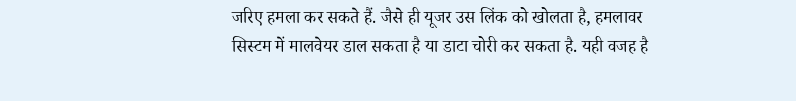जरिए हमला कर सकते हैं. जैसे ही यूजर उस लिंक को खोलता है, हमलावर सिस्टम में मालवेयर डाल सकता है या डाटा चोरी कर सकता है. यही वजह है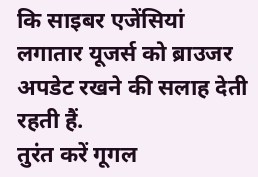कि साइबर एजेंसियां लगातार यूजर्स को ब्राउजर अपडेट रखने की सलाह देती रहती हैं.
तुरंत करें गूगल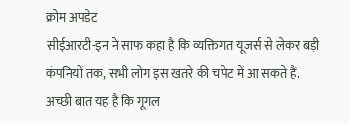क्रोम अपडेट
सीईआरटी-इन ने साफ कहा है कि व्यक्तिगत यूजर्स से लेकर बड़ी कंपनियों तक, सभी लोग इस खतरे की चपेट में आ सकते हैं. अच्छी बात यह है कि गूगल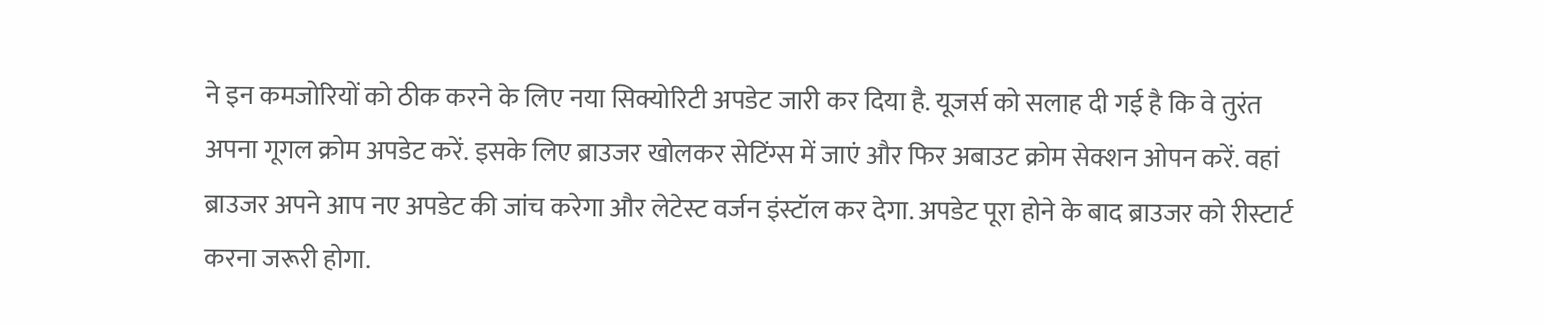ने इन कमजोरियों को ठीक करने के लिए नया सिक्योरिटी अपडेट जारी कर दिया है. यूजर्स को सलाह दी गई है कि वे तुरंत अपना गूगल क्रोम अपडेट करें. इसके लिए ब्राउजर खोलकर सेटिंग्स में जाएं और फिर अबाउट क्रोम सेक्शन ओपन करें. वहां ब्राउजर अपने आप नए अपडेट की जांच करेगा और लेटेस्ट वर्जन इंस्टॉल कर देगा. अपडेट पूरा होने के बाद ब्राउजर को रीस्टार्ट करना जरूरी होगा.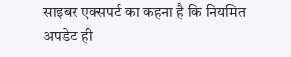साइबर एक्सपर्ट का कहना है कि नियमित अपडेट ही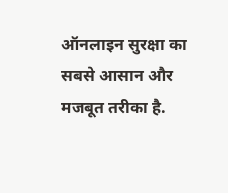ऑनलाइन सुरक्षा का सबसे आसान और मजबूत तरीका है.